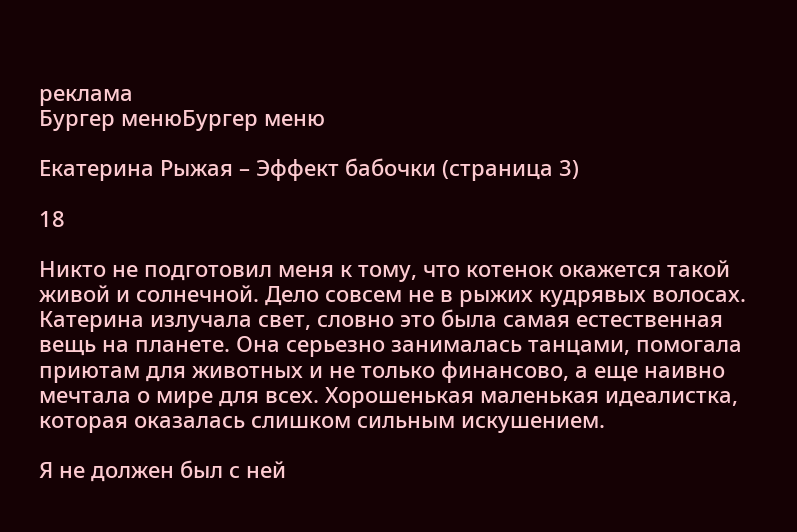реклама
Бургер менюБургер меню

Екатерина Рыжая – Эффект бабочки (страница 3)

18

Никто не подготовил меня к тому, что котенок окажется такой живой и солнечной. Дело совсем не в рыжих кудрявых волосах. Катерина излучала свет, словно это была самая естественная вещь на планете. Она серьезно занималась танцами, помогала приютам для животных и не только финансово, а еще наивно мечтала о мире для всех. Хорошенькая маленькая идеалистка, которая оказалась слишком сильным искушением.

Я не должен был с ней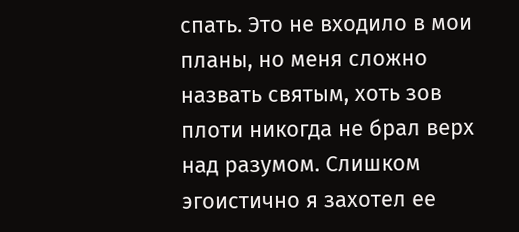спать. Это не входило в мои планы, но меня сложно назвать святым, хоть зов плоти никогда не брал верх над разумом. Слишком эгоистично я захотел ее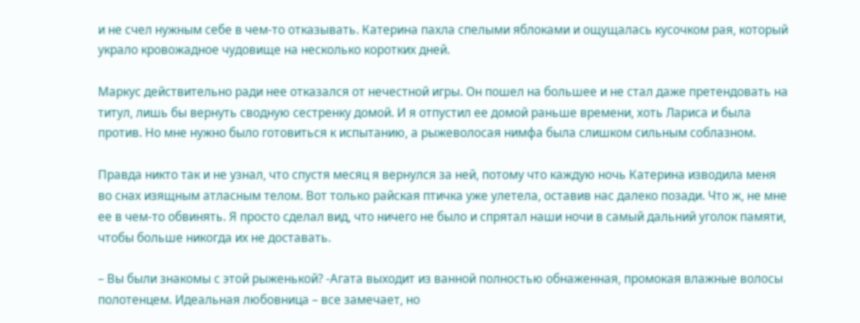и не счел нужным себе в чем-то отказывать. Катерина пахла спелыми яблоками и ощущалась кусочком рая, который украло кровожадное чудовище на несколько коротких дней.

Маркус действительно ради нее отказался от нечестной игры. Он пошел на большее и не стал даже претендовать на титул, лишь бы вернуть сводную сестренку домой. И я отпустил ее домой раньше времени, хоть Лариса и была против. Но мне нужно было готовиться к испытанию, а рыжеволосая нимфа была слишком сильным соблазном.

Правда никто так и не узнал, что спустя месяц я вернулся за ней, потому что каждую ночь Катерина изводила меня во снах изящным атласным телом. Вот только райская птичка уже улетела, оставив нас далеко позади. Что ж, не мне ее в чем-то обвинять. Я просто сделал вид, что ничего не было и спрятал наши ночи в самый дальний уголок памяти, чтобы больше никогда их не доставать.

– Вы были знакомы с этой рыженькой? -Агата выходит из ванной полностью обнаженная, промокая влажные волосы полотенцем. Идеальная любовница – все замечает, но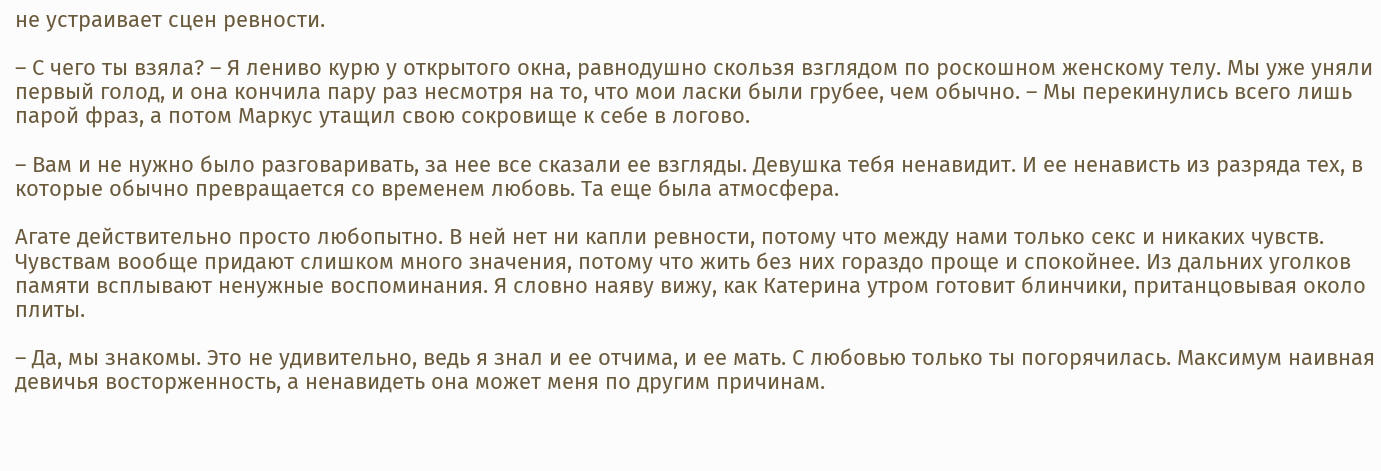не устраивает сцен ревности.

– С чего ты взяла? – Я лениво курю у открытого окна, равнодушно скользя взглядом по роскошном женскому телу. Мы уже уняли первый голод, и она кончила пару раз несмотря на то, что мои ласки были грубее, чем обычно. – Мы перекинулись всего лишь парой фраз, а потом Маркус утащил свою сокровище к себе в логово.

– Вам и не нужно было разговаривать, за нее все сказали ее взгляды. Девушка тебя ненавидит. И ее ненависть из разряда тех, в которые обычно превращается со временем любовь. Та еще была атмосфера.

Агате действительно просто любопытно. В ней нет ни капли ревности, потому что между нами только секс и никаких чувств. Чувствам вообще придают слишком много значения, потому что жить без них гораздо проще и спокойнее. Из дальних уголков памяти всплывают ненужные воспоминания. Я словно наяву вижу, как Катерина утром готовит блинчики, пританцовывая около плиты.

– Да, мы знакомы. Это не удивительно, ведь я знал и ее отчима, и ее мать. С любовью только ты погорячилась. Максимум наивная девичья восторженность, а ненавидеть она может меня по другим причинам.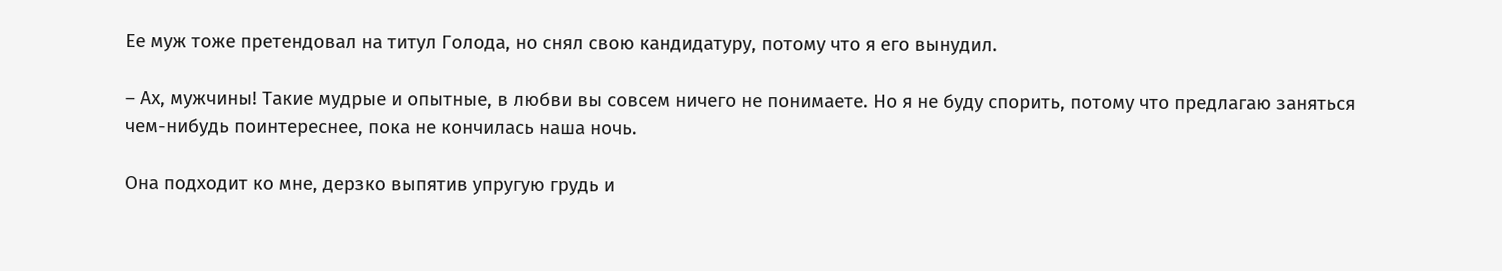Ее муж тоже претендовал на титул Голода, но снял свою кандидатуру, потому что я его вынудил.

– Ах, мужчины! Такие мудрые и опытные, в любви вы совсем ничего не понимаете. Но я не буду спорить, потому что предлагаю заняться чем-нибудь поинтереснее, пока не кончилась наша ночь.

Она подходит ко мне, дерзко выпятив упругую грудь и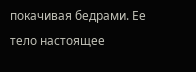покачивая бедрами. Ее тело настоящее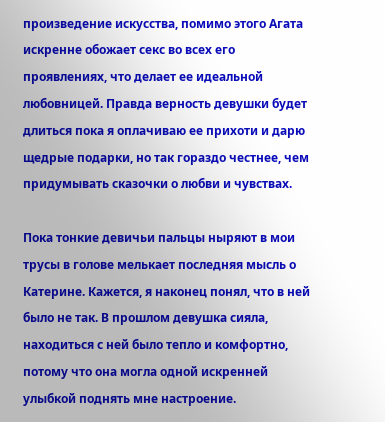произведение искусства, помимо этого Агата искренне обожает секс во всех его проявлениях, что делает ее идеальной любовницей. Правда верность девушки будет длиться пока я оплачиваю ее прихоти и дарю щедрые подарки, но так гораздо честнее, чем придумывать сказочки о любви и чувствах.

Пока тонкие девичьи пальцы ныряют в мои трусы в голове мелькает последняя мысль о Катерине. Кажется, я наконец понял, что в ней было не так. В прошлом девушка сияла, находиться с ней было тепло и комфортно, потому что она могла одной искренней улыбкой поднять мне настроение.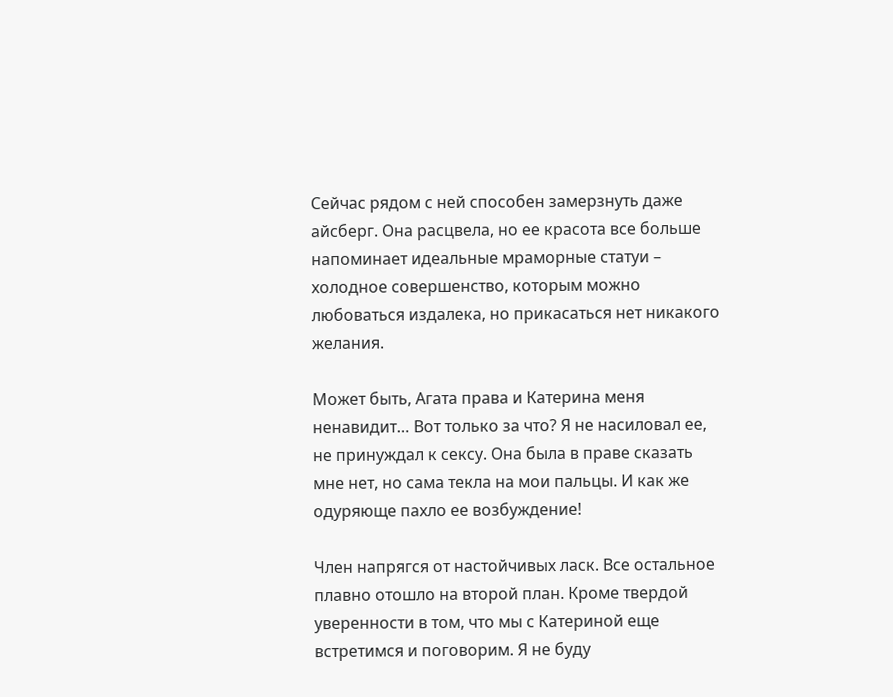Сейчас рядом с ней способен замерзнуть даже айсберг. Она расцвела, но ее красота все больше напоминает идеальные мраморные статуи – холодное совершенство, которым можно любоваться издалека, но прикасаться нет никакого желания.

Может быть, Агата права и Катерина меня ненавидит… Вот только за что? Я не насиловал ее, не принуждал к сексу. Она была в праве сказать мне нет, но сама текла на мои пальцы. И как же одуряюще пахло ее возбуждение!

Член напрягся от настойчивых ласк. Все остальное плавно отошло на второй план. Кроме твердой уверенности в том, что мы с Катериной еще встретимся и поговорим. Я не буду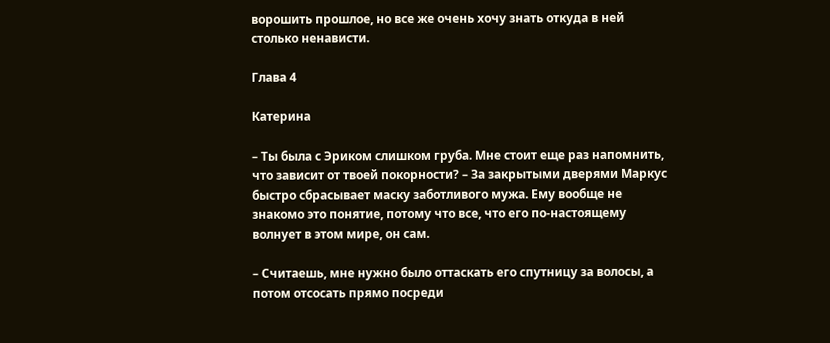ворошить прошлое, но все же очень хочу знать откуда в ней столько ненависти.

Глава 4

Катерина

– Ты была с Эриком слишком груба. Мне стоит еще раз напомнить, что зависит от твоей покорности? – За закрытыми дверями Маркус быстро сбрасывает маску заботливого мужа. Ему вообще не знакомо это понятие, потому что все, что его по-настоящему волнует в этом мире, он сам.

– Считаешь, мне нужно было оттаскать его спутницу за волосы, а потом отсосать прямо посреди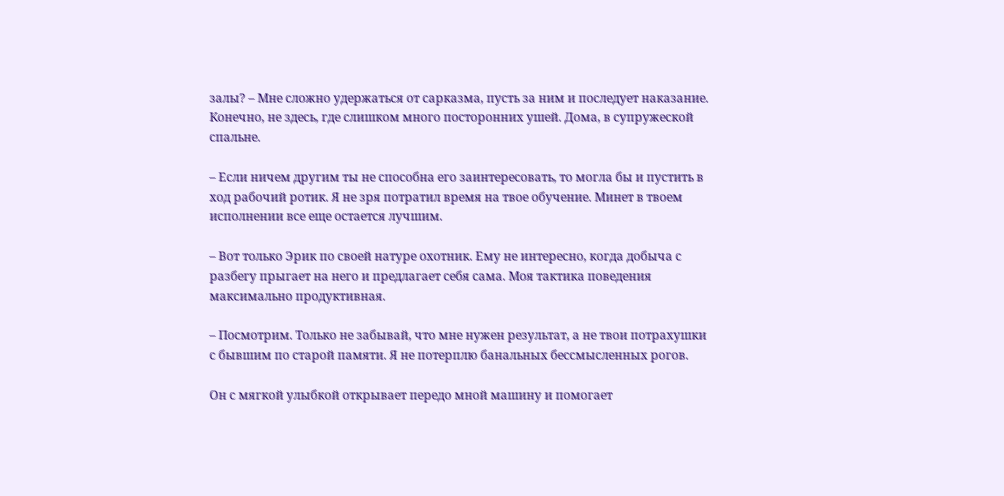залы? – Мне сложно удержаться от сарказма, пусть за ним и последует наказание. Конечно, не здесь, где слишком много посторонних ушей. Дома, в супружеской спальне.

– Если ничем другим ты не способна его заинтересовать, то могла бы и пустить в ход рабочий ротик. Я не зря потратил время на твое обучение. Минет в твоем исполнении все еще остается лучшим.

– Вот только Эрик по своей натуре охотник. Ему не интересно, когда добыча с разбегу прыгает на него и предлагает себя сама. Моя тактика поведения максимально продуктивная.

– Посмотрим. Только не забывай, что мне нужен результат, а не твои потрахушки с бывшим по старой памяти. Я не потерплю банальных бессмысленных рогов.

Он с мягкой улыбкой открывает передо мной машину и помогает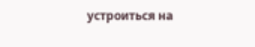устроиться на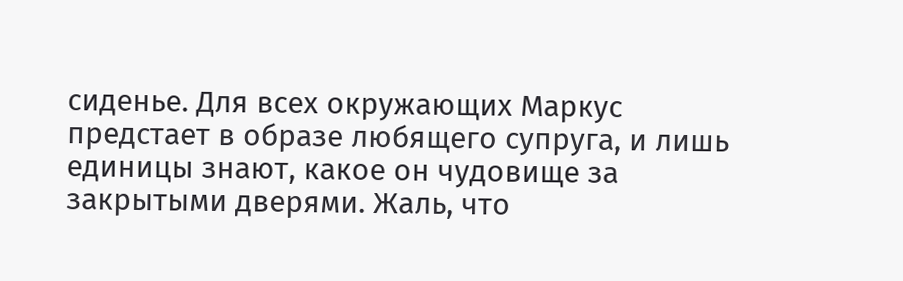сиденье. Для всех окружающих Маркус предстает в образе любящего супруга, и лишь единицы знают, какое он чудовище за закрытыми дверями. Жаль, что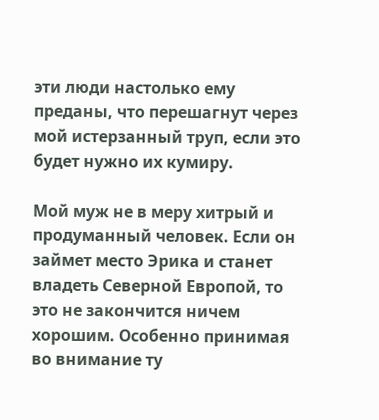эти люди настолько ему преданы, что перешагнут через мой истерзанный труп, если это будет нужно их кумиру.

Мой муж не в меру хитрый и продуманный человек. Если он займет место Эрика и станет владеть Северной Европой, то это не закончится ничем хорошим. Особенно принимая во внимание ту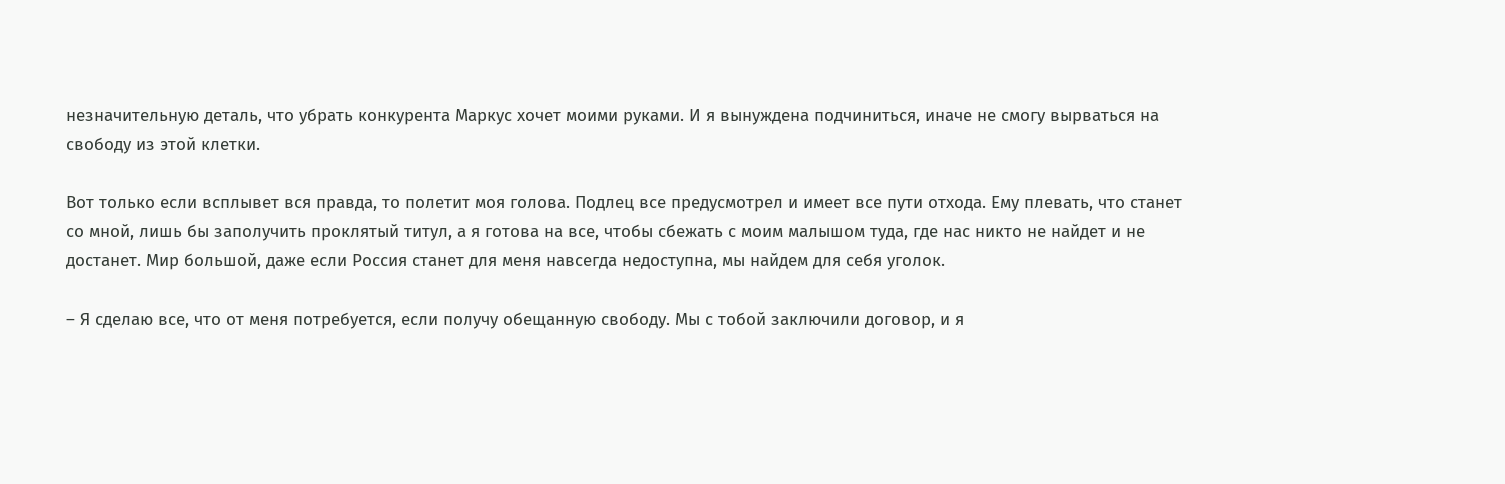незначительную деталь, что убрать конкурента Маркус хочет моими руками. И я вынуждена подчиниться, иначе не смогу вырваться на свободу из этой клетки.

Вот только если всплывет вся правда, то полетит моя голова. Подлец все предусмотрел и имеет все пути отхода. Ему плевать, что станет со мной, лишь бы заполучить проклятый титул, а я готова на все, чтобы сбежать с моим малышом туда, где нас никто не найдет и не достанет. Мир большой, даже если Россия станет для меня навсегда недоступна, мы найдем для себя уголок.

– Я сделаю все, что от меня потребуется, если получу обещанную свободу. Мы с тобой заключили договор, и я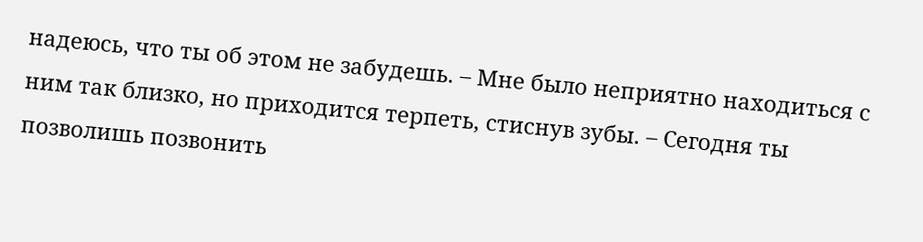надеюсь, что ты об этом не забудешь. – Мне было неприятно находиться с ним так близко, но приходится терпеть, стиснув зубы. – Сегодня ты позволишь позвонить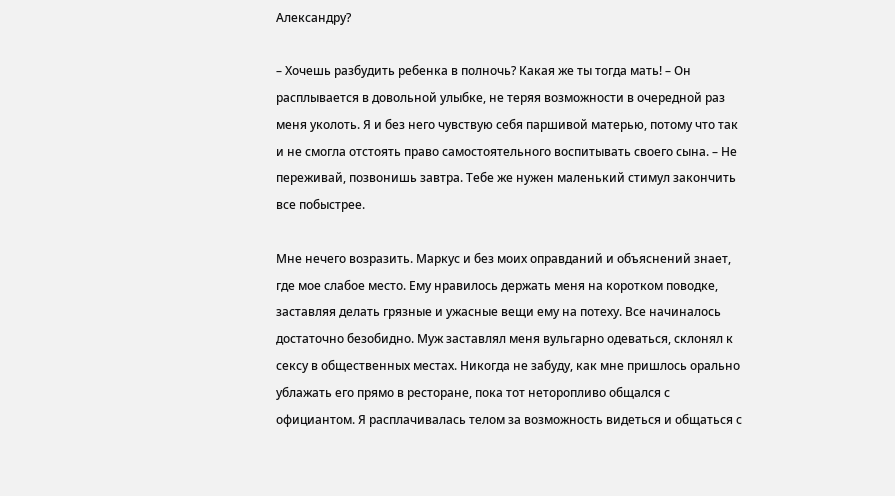Александру?

– Хочешь разбудить ребенка в полночь? Какая же ты тогда мать! – Он расплывается в довольной улыбке, не теряя возможности в очередной раз меня уколоть. Я и без него чувствую себя паршивой матерью, потому что так и не смогла отстоять право самостоятельного воспитывать своего сына. – Не переживай, позвонишь завтра. Тебе же нужен маленький стимул закончить все побыстрее.

Мне нечего возразить. Маркус и без моих оправданий и объяснений знает, где мое слабое место. Ему нравилось держать меня на коротком поводке, заставляя делать грязные и ужасные вещи ему на потеху. Все начиналось достаточно безобидно. Муж заставлял меня вульгарно одеваться, склонял к сексу в общественных местах. Никогда не забуду, как мне пришлось орально ублажать его прямо в ресторане, пока тот неторопливо общался с официантом. Я расплачивалась телом за возможность видеться и общаться с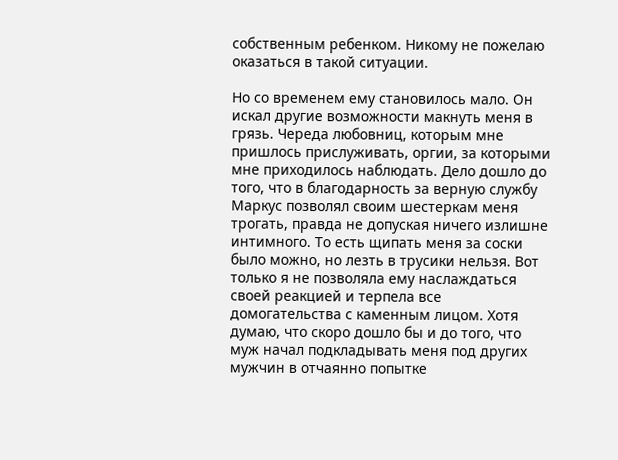собственным ребенком. Никому не пожелаю оказаться в такой ситуации.

Но со временем ему становилось мало. Он искал другие возможности макнуть меня в грязь. Череда любовниц, которым мне пришлось прислуживать, оргии, за которыми мне приходилось наблюдать. Дело дошло до того, что в благодарность за верную службу Маркус позволял своим шестеркам меня трогать, правда не допуская ничего излишне интимного. То есть щипать меня за соски было можно, но лезть в трусики нельзя. Вот только я не позволяла ему наслаждаться своей реакцией и терпела все домогательства с каменным лицом. Хотя думаю, что скоро дошло бы и до того, что муж начал подкладывать меня под других мужчин в отчаянно попытке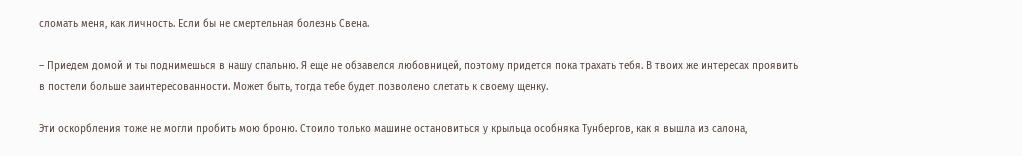сломать меня, как личность. Если бы не смертельная болезнь Свена.

– Приедем домой и ты поднимешься в нашу спальню. Я еще не обзавелся любовницей, поэтому придется пока трахать тебя. В твоих же интересах проявить в постели больше заинтересованности. Может быть, тогда тебе будет позволено слетать к своему щенку.

Эти оскорбления тоже не могли пробить мою броню. Стоило только машине остановиться у крыльца особняка Тунбергов, как я вышла из салона,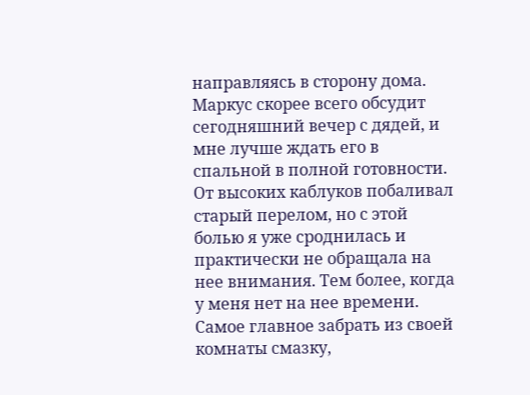направляясь в сторону дома. Маркус скорее всего обсудит сегодняшний вечер с дядей, и мне лучше ждать его в спальной в полной готовности. От высоких каблуков побаливал старый перелом, но с этой болью я уже сроднилась и практически не обращала на нее внимания. Тем более, когда у меня нет на нее времени. Самое главное забрать из своей комнаты смазку,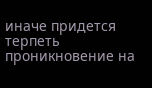иначе придется терпеть проникновение на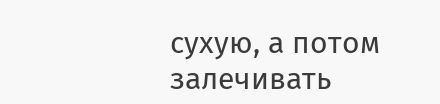сухую, а потом залечивать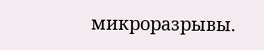микроразрывы.